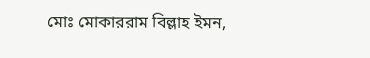মোঃ মোকাররাম বিল্লাহ ইমন,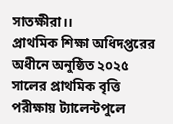সাতক্ষীরা।।
প্রাথমিক শিক্ষা অধিদপ্তরের অধীনে অনুষ্ঠিত ২০২৫ সালের প্রাথমিক বৃত্তি পরীক্ষায় ট্যালেন্টপুলে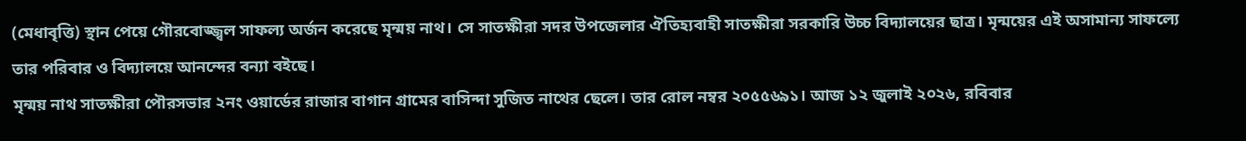(মেধাবৃত্তি) স্থান পেয়ে গৌরবোজ্জ্বল সাফল্য অর্জন করেছে মৃন্ময় নাথ। সে সাতক্ষীরা সদর উপজেলার ঐতিহ্যবাহী সাতক্ষীরা সরকারি উচ্চ বিদ্যালয়ের ছাত্র। মৃন্ময়ের এই অসামান্য সাফল্যে তার পরিবার ও বিদ্যালয়ে আনন্দের বন্যা বইছে।
মৃন্ময় নাথ সাতক্ষীরা পৌরসভার ২নং ওয়ার্ডের রাজার বাগান গ্রামের বাসিন্দা সুজিত নাথের ছেলে। তার রোল নম্বর ২০৫৫৬৯১। আজ ১২ জুলাই ২০২৬, রবিবার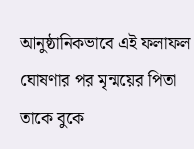আনুষ্ঠানিকভাবে এই ফলাফল ঘোষণার পর মৃন্ময়ের পিতা তাকে বুকে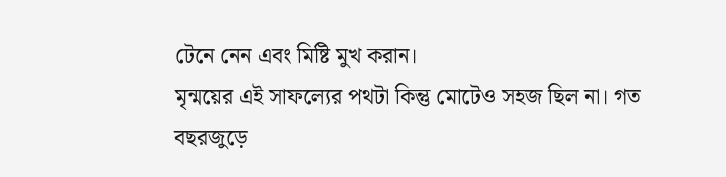টেনে নেন এবং মিষ্টি মুখ করান।
মৃন্ময়ের এই সাফল্যের পথটা কিন্তু মোটেও সহজ ছিল না। গত বছরজুড়ে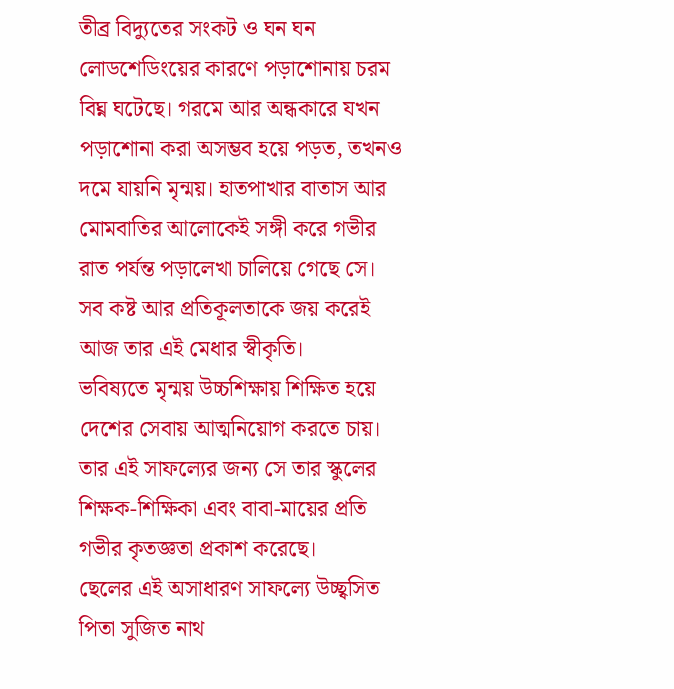তীব্র বিদ্যুতের সংকট ও ঘন ঘন লোডশেডিংয়ের কারণে পড়াশোনায় চরম বিঘ্ন ঘটেছে। গরমে আর অন্ধকারে যখন পড়াশোনা করা অসম্ভব হয়ে পড়ত, তখনও দমে যায়নি মৃন্ময়। হাতপাখার বাতাস আর মোমবাতির আলোকেই সঙ্গী করে গভীর রাত পর্যন্ত পড়ালেখা চালিয়ে গেছে সে। সব কষ্ট আর প্রতিকূলতাকে জয় করেই আজ তার এই মেধার স্বীকৃতি।
ভবিষ্যতে মৃন্ময় উচ্চশিক্ষায় শিক্ষিত হয়ে দেশের সেবায় আত্মনিয়োগ করতে চায়। তার এই সাফল্যের জন্য সে তার স্কুলের শিক্ষক-শিক্ষিকা এবং বাবা-মায়ের প্রতি গভীর কৃতজ্ঞতা প্রকাশ করেছে।
ছেলের এই অসাধারণ সাফল্যে উচ্ছ্বসিত পিতা সুজিত নাথ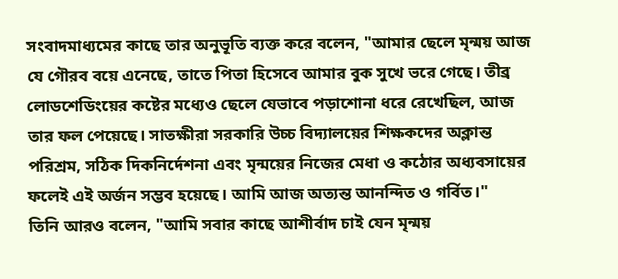সংবাদমাধ্যমের কাছে তার অনুভূতি ব্যক্ত করে বলেন, "আমার ছেলে মৃন্ময় আজ যে গৌরব বয়ে এনেছে, তাতে পিতা হিসেবে আমার বুক সুখে ভরে গেছে। তীব্র লোডশেডিংয়ের কষ্টের মধ্যেও ছেলে যেভাবে পড়াশোনা ধরে রেখেছিল, আজ তার ফল পেয়েছে। সাতক্ষীরা সরকারি উচ্চ বিদ্যালয়ের শিক্ষকদের অক্লান্ত পরিশ্রম, সঠিক দিকনির্দেশনা এবং মৃন্ময়ের নিজের মেধা ও কঠোর অধ্যবসায়ের ফলেই এই অর্জন সম্ভব হয়েছে। আমি আজ অত্যন্ত আনন্দিত ও গর্বিত।"
তিনি আরও বলেন, "আমি সবার কাছে আশীর্বাদ চাই যেন মৃন্ময়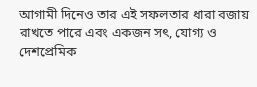আগামী দিনেও তার এই সফলতার ধারা বজায় রাখতে পারে এবং একজন সৎ, যোগ্য ও দেশপ্রেমিক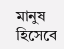মানুষ হিসেবে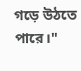গড়ে উঠতে পারে।"